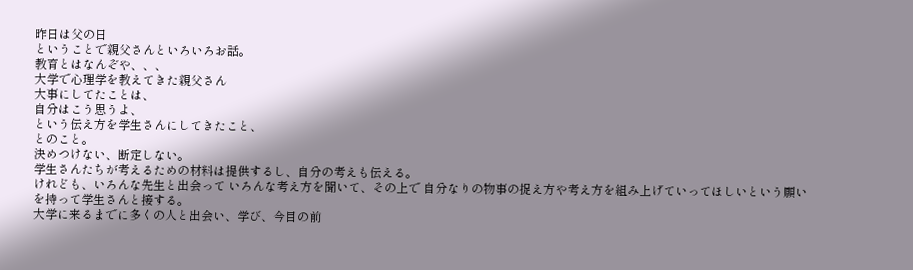昨日は父の日
ということで親父さんといろいろお話。
教育とはなんぞや、、、
大学で心理学を教えてきた親父さん
大事にしてたことは、
自分はこう思うよ、
という伝え方を学生さんにしてきたこと、
とのこと。
決めつけない、断定しない。
学生さんたちが考えるための材料は提供するし、自分の考えも伝える。
けれども、いろんな先生と出会って いろんな考え方を聞いて、その上で 自分なりの物事の捉え方や考え方を組み上げていってほしいという願いを持って学生さんと接する。
大学に来るまでに多くの人と出会い、学び、今目の前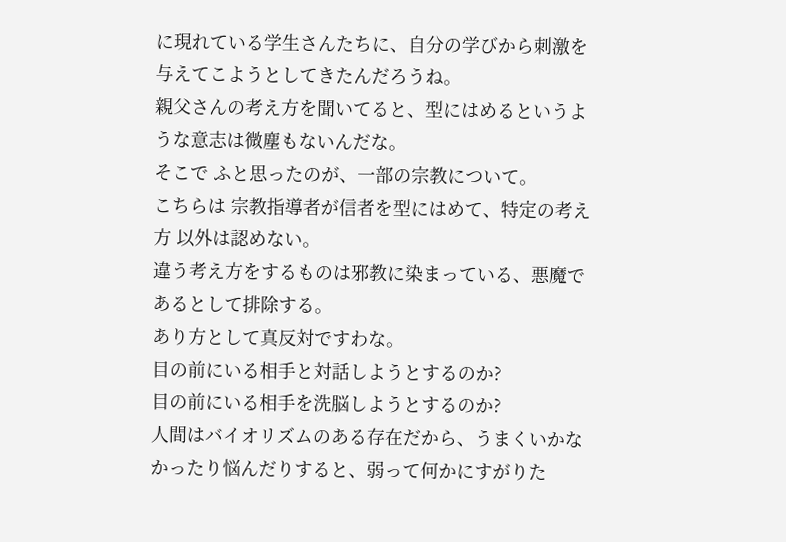に現れている学生さんたちに、自分の学びから刺激を与えてこようとしてきたんだろうね。
親父さんの考え方を聞いてると、型にはめるというような意志は微塵もないんだな。
そこで ふと思ったのが、一部の宗教について。
こちらは 宗教指導者が信者を型にはめて、特定の考え方 以外は認めない。
違う考え方をするものは邪教に染まっている、悪魔であるとして排除する。
あり方として真反対ですわな。
目の前にいる相手と対話しようとするのか?
目の前にいる相手を洗脳しようとするのか?
人間はバイオリズムのある存在だから、うまくいかなかったり悩んだりすると、弱って何かにすがりた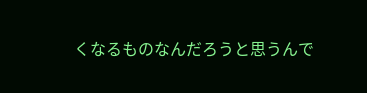くなるものなんだろうと思うんで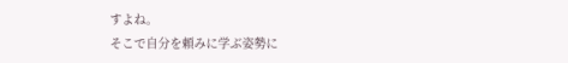すよね。
そこで自分を頼みに学ぶ姿勢に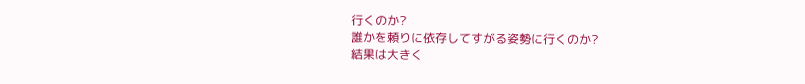行くのか?
誰かを頼りに依存してすがる姿勢に行くのか?
結果は大きく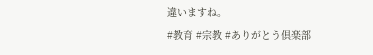違いますね。
#教育 #宗教 #ありがとう倶楽部